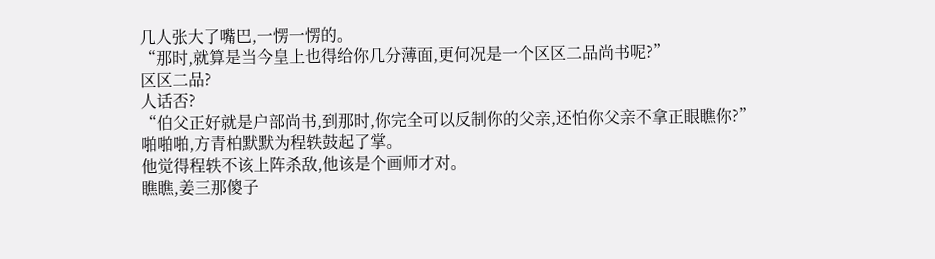几人张大了嘴巴,一愣一愣的。
“那时,就算是当今皇上也得给你几分薄面,更何况是一个区区二品尚书呢?”
区区二品?
人话否?
“伯父正好就是户部尚书,到那时,你完全可以反制你的父亲,还怕你父亲不拿正眼瞧你?”
啪啪啪,方青柏默默为程轶鼓起了掌。
他觉得程轶不该上阵杀敌,他该是个画师才对。
瞧瞧,姜三那傻子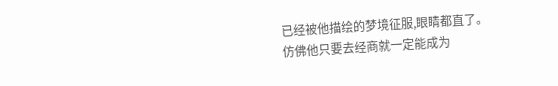已经被他描绘的梦境征服,眼睛都直了。
仿佛他只要去经商就一定能成为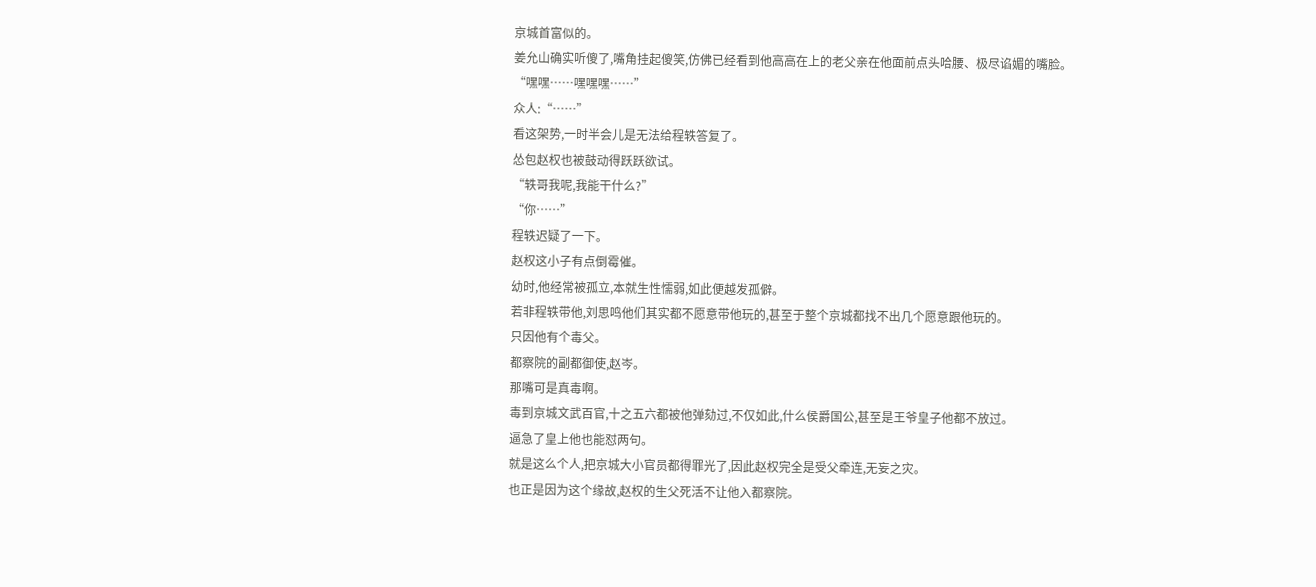京城首富似的。
姜允山确实听傻了,嘴角挂起傻笑,仿佛已经看到他高高在上的老父亲在他面前点头哈腰、极尽谄媚的嘴脸。
“嘿嘿……嘿嘿嘿……”
众人:“……”
看这架势,一时半会儿是无法给程轶答复了。
怂包赵权也被鼓动得跃跃欲试。
“轶哥我呢,我能干什么?”
“你……”
程轶迟疑了一下。
赵权这小子有点倒霉催。
幼时,他经常被孤立,本就生性懦弱,如此便越发孤僻。
若非程轶带他,刘思鸣他们其实都不愿意带他玩的,甚至于整个京城都找不出几个愿意跟他玩的。
只因他有个毒父。
都察院的副都御使,赵岑。
那嘴可是真毒啊。
毒到京城文武百官,十之五六都被他弹劾过,不仅如此,什么侯爵国公,甚至是王爷皇子他都不放过。
逼急了皇上他也能怼两句。
就是这么个人,把京城大小官员都得罪光了,因此赵权完全是受父牵连,无妄之灾。
也正是因为这个缘故,赵权的生父死活不让他入都察院。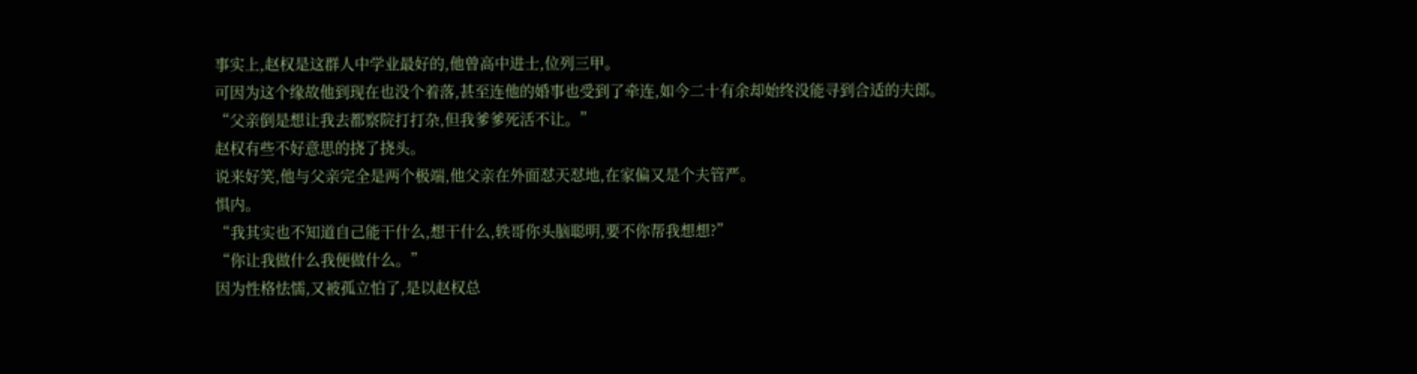事实上,赵权是这群人中学业最好的,他曾高中进士,位列三甲。
可因为这个缘故他到现在也没个着落,甚至连他的婚事也受到了牵连,如今二十有余却始终没能寻到合适的夫郎。
“父亲倒是想让我去都察院打打杂,但我爹爹死活不让。”
赵权有些不好意思的挠了挠头。
说来好笑,他与父亲完全是两个极端,他父亲在外面怼天怼地,在家偏又是个夫管严。
惧内。
“我其实也不知道自己能干什么,想干什么,轶哥你头脑聪明,要不你帮我想想?”
“你让我做什么我便做什么。”
因为性格怯懦,又被孤立怕了,是以赵权总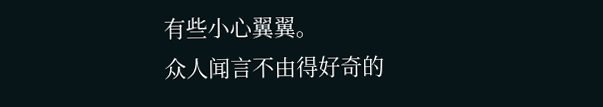有些小心翼翼。
众人闻言不由得好奇的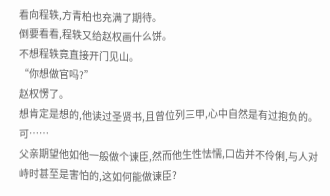看向程轶,方青柏也充满了期待。
倒要看看,程轶又给赵权画什么饼。
不想程轶竟直接开门见山。
“你想做官吗?”
赵权愣了。
想肯定是想的,他读过圣贤书,且曾位列三甲,心中自然是有过抱负的。
可……
父亲期望他如他一般做个谏臣,然而他生性怯懦,口齿并不伶俐,与人对峙时甚至是害怕的,这如何能做谏臣?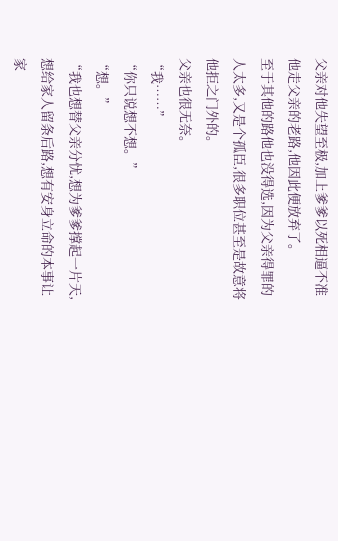父亲对他失望至极,加上爹爹以死相逼不准他走父亲的老路,他因此便放弃了。
至于其他的路他也没得选,因为父亲得罪的人太多,又是个孤臣,很多职位甚至是故意将他拒之门外的。
父亲也很无奈。
“我……”
“你只说想不想。”
“想。”
“我也想替父亲分忧,想为爹爹撑起一片天,想给家人留条后路,想有安身立命的本事让家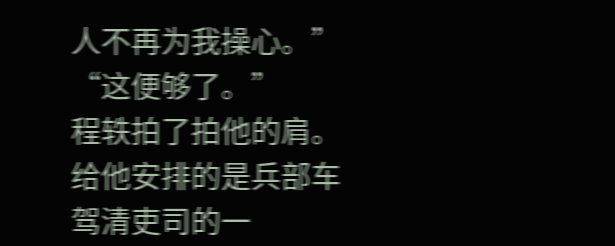人不再为我操心。”
“这便够了。”
程轶拍了拍他的肩。
给他安排的是兵部车驾清吏司的一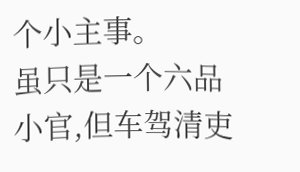个小主事。
虽只是一个六品小官,但车驾清吏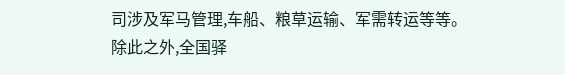司涉及军马管理,车船、粮草运输、军需转运等等。
除此之外,全国驿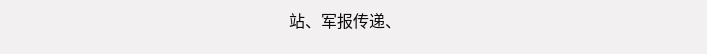站、军报传递、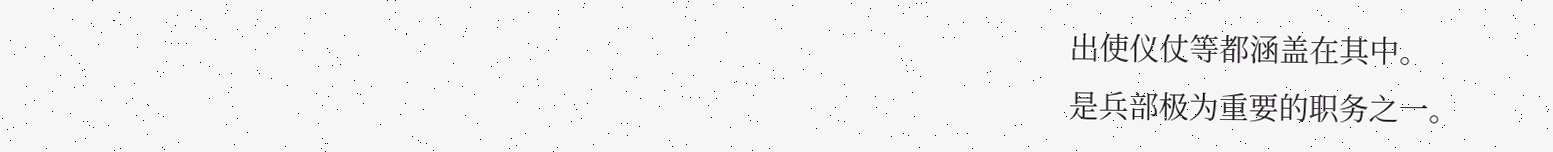出使仪仗等都涵盖在其中。
是兵部极为重要的职务之一。